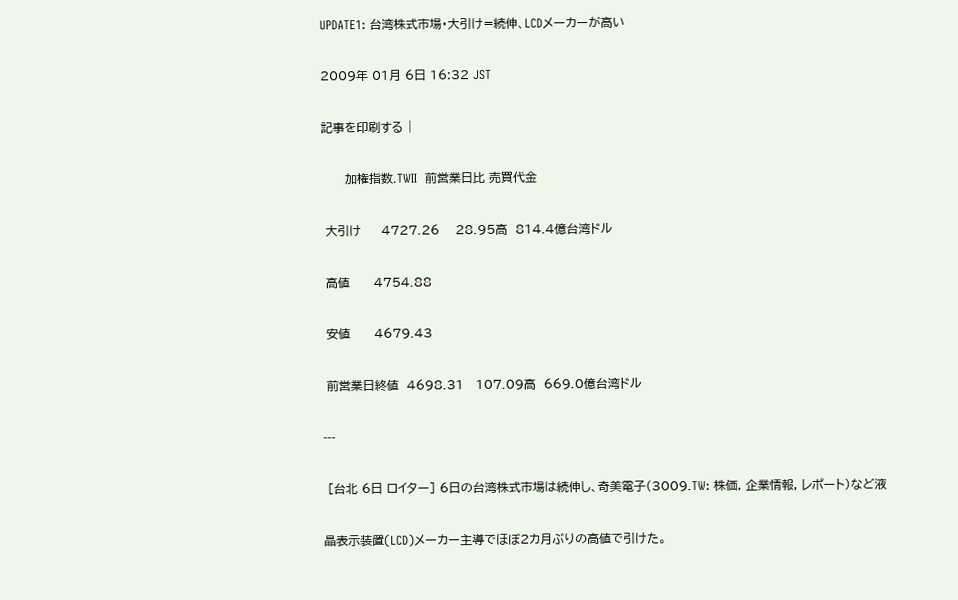UPDATE1: 台湾株式市場・大引け=続伸、LCDメーカーが高い

2009年 01月 6日 16:32 JST

記事を印刷する |

      加権指数.TWII  前営業日比 売買代金

 大引け     4727.26    28.95高  814.4億台湾ドル

 高値      4754.88

 安値      4679.43

 前営業日終値  4698.31   107.09高  669.0億台湾ドル

---

 [台北 6日 ロイター] 6日の台湾株式市場は続伸し、奇美電子(3009.TW: 株価, 企業情報, レポート)など液

晶表示装置(LCD)メーカー主導でほぼ2カ月ぶりの高値で引けた。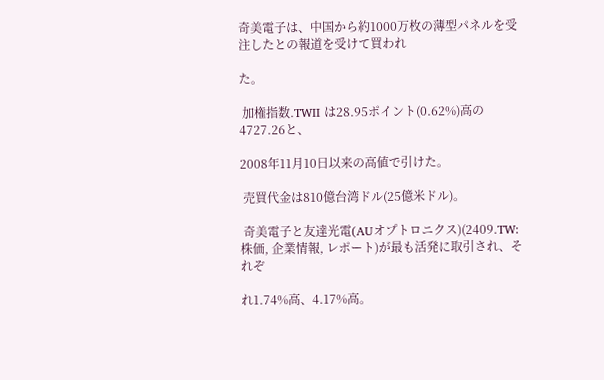奇美電子は、中国から約1000万枚の薄型パネルを受注したとの報道を受けて買われ

た。

 加権指数.TWII は28.95ポイント(0.62%)高の4727.26と、

2008年11月10日以来の高値で引けた。

 売買代金は810億台湾ドル(25億米ドル)。

 奇美電子と友達光電(AUオプトロニクス)(2409.TW: 株価, 企業情報, レポート)が最も活発に取引され、それぞ

れ1.74%高、4.17%高。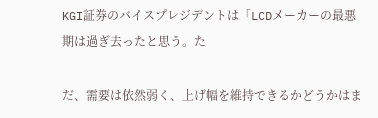KGI証券のバイスプレジデントは「LCDメーカーの最悪期は過ぎ去ったと思う。た

だ、需要は依然弱く、上げ幅を維持できるかどうかはま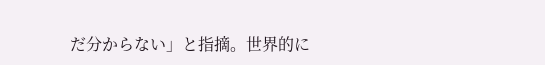だ分からない」と指摘。世界的に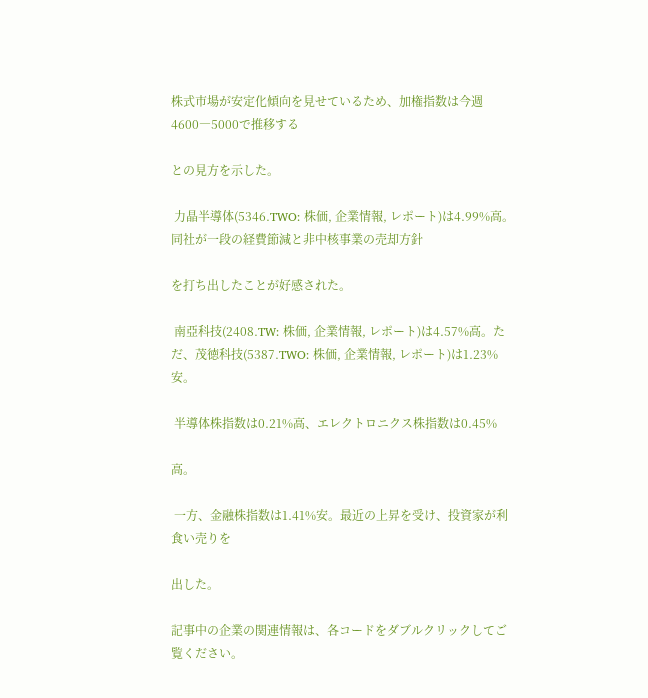株式市場が安定化傾向を見せているため、加権指数は今週4600―5000で推移する

との見方を示した。

 力晶半導体(5346.TWO: 株価, 企業情報, レポート)は4.99%高。同社が一段の経費節減と非中核事業の売却方針

を打ち出したことが好感された。

 南亞科技(2408.TW: 株価, 企業情報, レポート)は4.57%高。ただ、茂徳科技(5387.TWO: 株価, 企業情報, レポート)は1.23%安。

 半導体株指数は0.21%高、エレクトロニクス株指数は0.45%

高。

 一方、金融株指数は1.41%安。最近の上昇を受け、投資家が利食い売りを

出した。

記事中の企業の関連情報は、各コードをダブルクリックしてご覧ください。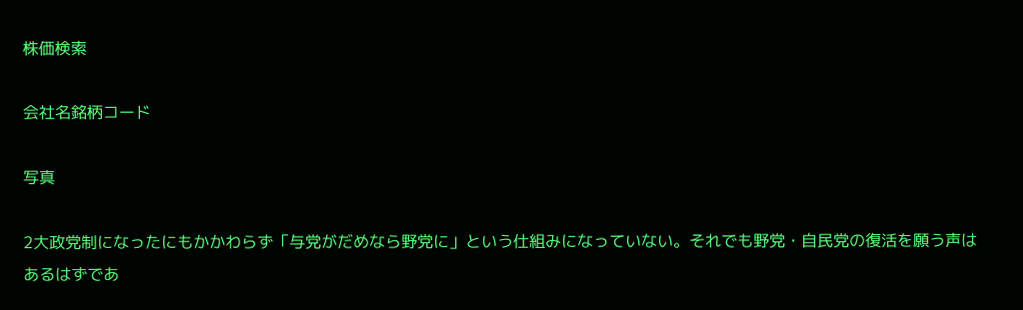株価検索

会社名銘柄コード

写真

2大政党制になったにもかかわらず「与党がだめなら野党に」という仕組みになっていない。それでも野党・自民党の復活を願う声はあるはずであ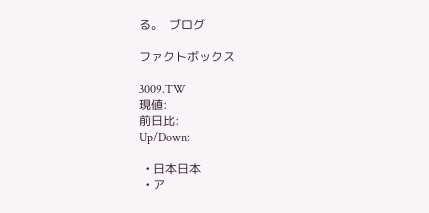る。  ブログ

ファクトボックス

3009.TW
現値:
前日比:
Up/Down:

  • 日本日本
  • ア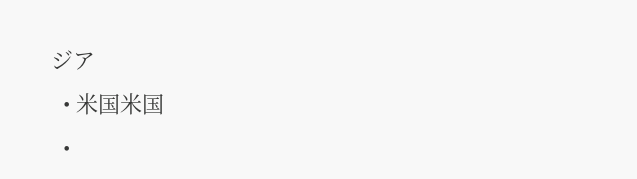ジア
  • 米国米国
  •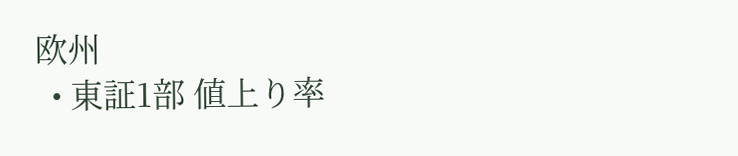欧州
  • 東証1部 値上り率